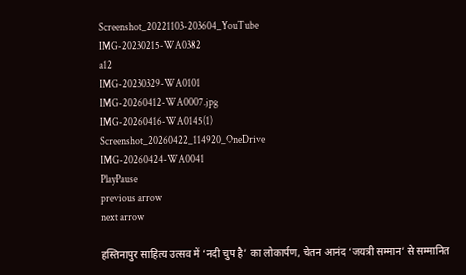Screenshot_20221103-203604_YouTube
IMG-20230215-WA0382
a12
IMG-20230329-WA0101
IMG-20260412-WA0007.jpg
IMG-20260416-WA0145(1)
Screenshot_20260422_114920_OneDrive
IMG-20260424-WA0041
PlayPause
previous arrow
next arrow

हस्तिनापुर साहित्य उत्सव में ‘नदी चुप है’ का लोकार्पण, चेतन आनंद ‘जयत्री सम्मान’ से सम्मानित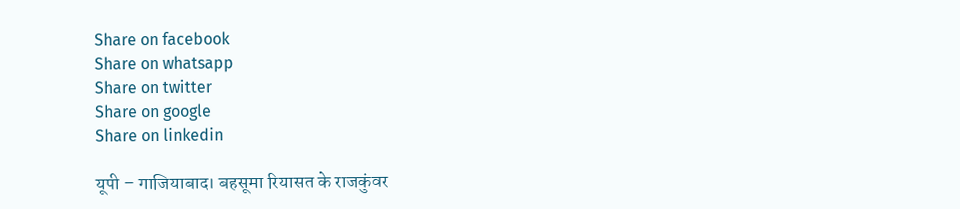Share on facebook
Share on whatsapp
Share on twitter
Share on google
Share on linkedin

यूपी – गाजियाबाद। बहसूमा रियासत के राजकुंवर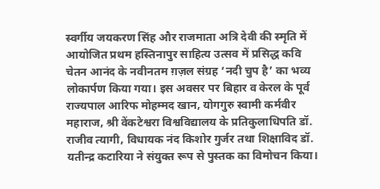स्वर्गीय जयकरण सिंह और राजमाता अत्रि देवी की स्मृति में आयोजित प्रथम हस्तिनापुर साहित्य उत्सव में प्रसिद्ध कवि चेतन आनंद के नवीनतम ग़ज़ल संग्रह ‘नदी चुप है’ का भव्य लोकार्पण किया गया। इस अवसर पर बिहार व केरल के पूर्व राज्यपाल आरिफ मोहम्मद खान, योगगुरु स्वामी कर्मवीर महाराज, श्री वेंकटेश्वरा विश्वविद्यालय के प्रतिकुलाधिपति डॉ. राजीव त्यागी, विधायक नंद किशोर गुर्जर तथा शिक्षाविद डॉ. यतीन्द्र कटारिया ने संयुक्त रूप से पुस्तक का विमोचन किया।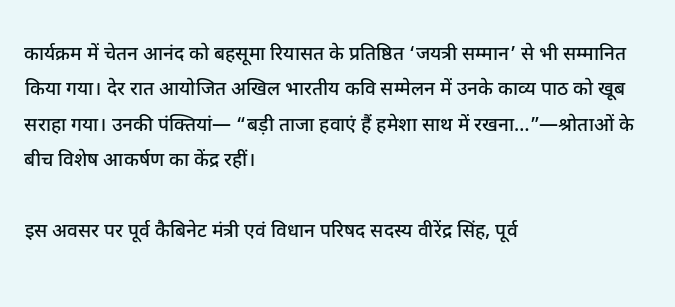कार्यक्रम में चेतन आनंद को बहसूमा रियासत के प्रतिष्ठित ‘जयत्री सम्मान’ से भी सम्मानित किया गया। देर रात आयोजित अखिल भारतीय कवि सम्मेलन में उनके काव्य पाठ को खूब सराहा गया। उनकी पंक्तियां— “बड़ी ताजा हवाएं हैं हमेशा साथ में रखना…”—श्रोताओं के बीच विशेष आकर्षण का केंद्र रहीं।

इस अवसर पर पूर्व कैबिनेट मंत्री एवं विधान परिषद सदस्य वीरेंद्र सिंह, पूर्व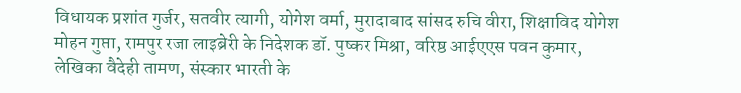विधायक प्रशांत गुर्जर, सतवीर त्यागी, योगेश वर्मा, मुरादाबाद सांसद रुचि वीरा, शिक्षाविद योगेश मोहन गुप्ता, रामपुर रजा लाइब्रेरी के निदेशक डॉ. पुष्कर मिश्रा, वरिष्ठ आईएएस पवन कुमार, लेखिका वैदेही तामण, संस्कार भारती के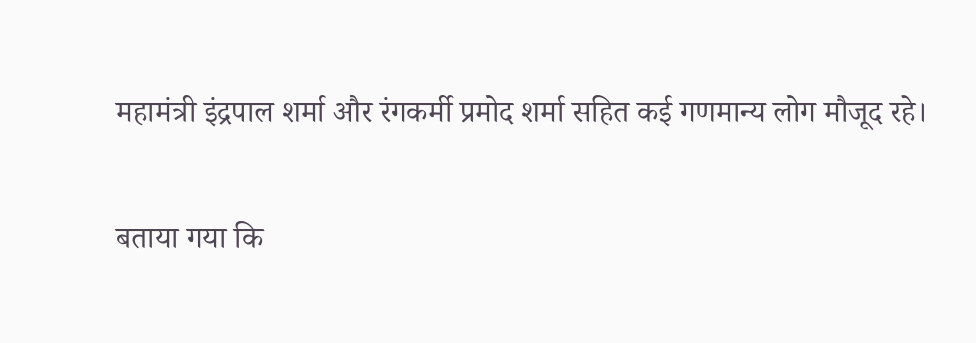महामंत्री इंद्रपाल शर्मा और रंगकर्मी प्रमोद शर्मा सहित कई गणमान्य लोग मौजूद रहे।

बताया गया कि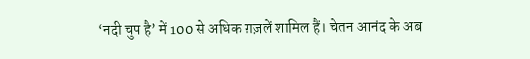‘नदी चुप है’ में 100 से अधिक ग़ज़लें शामिल हैं। चेतन आनंद के अब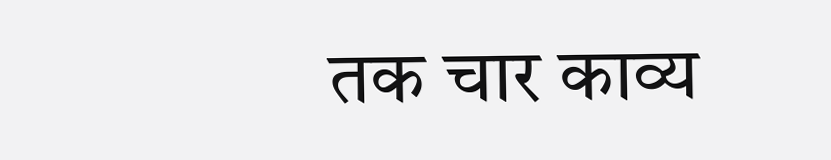तक चार काव्य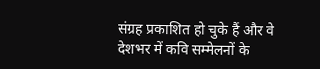संग्रह प्रकाशित हो चुके हैं और वे देशभर में कवि सम्मेलनों के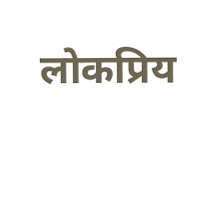लोकप्रिय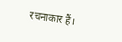रचनाकार हैं।